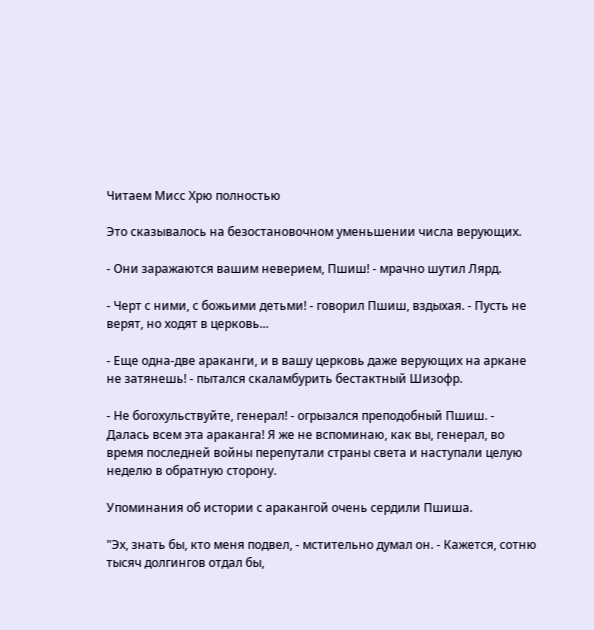Читаем Мисс Хрю полностью

Это сказывалось на безостановочном уменьшении числа верующих.

- Они заражаются вашим неверием, Пшиш! - мрачно шутил Лярд.

- Черт с ними, с божьими детьми! - говорил Пшиш, вздыхая. - Пусть не верят, но ходят в церковь...

- Еще одна-две араканги, и в вашу церковь даже верующих на аркане не затянешь! - пытался скаламбурить бестактный Шизофр.

- Не богохульствуйте, генерал! - огрызался преподобный Пшиш. - Далась всем эта араканга! Я же не вспоминаю, как вы, генерал, во время последней войны перепутали страны света и наступали целую неделю в обратную сторону.

Упоминания об истории с аракангой очень сердили Пшиша.

"Эх, знать бы, кто меня подвел, - мстительно думал он. - Кажется, сотню тысяч долгингов отдал бы,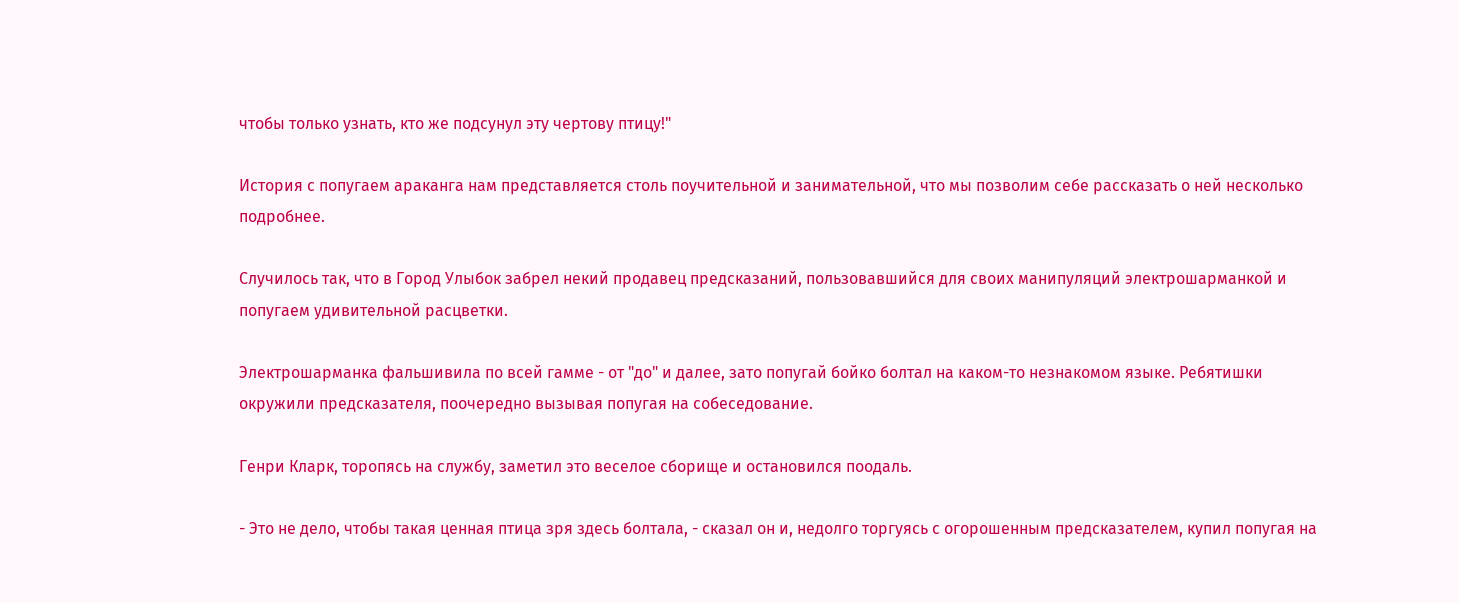чтобы только узнать, кто же подсунул эту чертову птицу!"

История с попугаем араканга нам представляется столь поучительной и занимательной, что мы позволим себе рассказать о ней несколько подробнее.

Случилось так, что в Город Улыбок забрел некий продавец предсказаний, пользовавшийся для своих манипуляций электрошарманкой и попугаем удивительной расцветки.

Электрошарманка фальшивила по всей гамме - от "до" и далее, зато попугай бойко болтал на каком-то незнакомом языке. Ребятишки окружили предсказателя, поочередно вызывая попугая на собеседование.

Генри Кларк, торопясь на службу, заметил это веселое сборище и остановился поодаль.

- Это не дело, чтобы такая ценная птица зря здесь болтала, - сказал он и, недолго торгуясь с огорошенным предсказателем, купил попугая на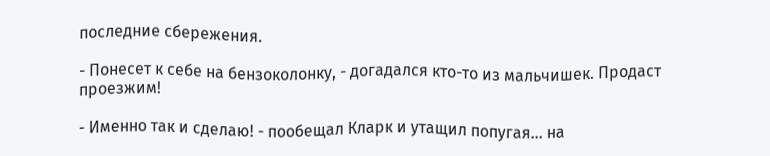последние сбережения.

- Понесет к себе на бензоколонку, - догадался кто-то из мальчишек. Продаст проезжим!

- Именно так и сделаю! - пообещал Кларк и утащил попугая... на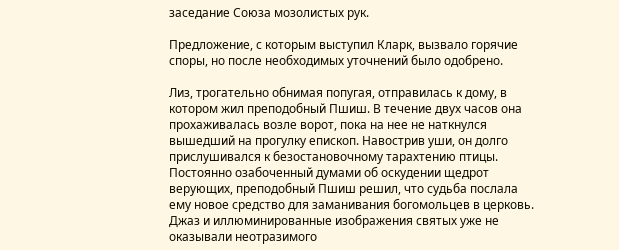заседание Союза мозолистых рук.

Предложение, с которым выступил Кларк, вызвало горячие споры, но после необходимых уточнений было одобрено.

Лиз, трогательно обнимая попугая, отправилась к дому, в котором жил преподобный Пшиш. В течение двух часов она прохаживалась возле ворот, пока на нее не наткнулся вышедший на прогулку епископ. Навострив уши, он долго прислушивался к безостановочному тарахтению птицы. Постоянно озабоченный думами об оскудении щедрот верующих, преподобный Пшиш решил, что судьба послала ему новое средство для заманивания богомольцев в церковь. Джаз и иллюминированные изображения святых уже не оказывали неотразимого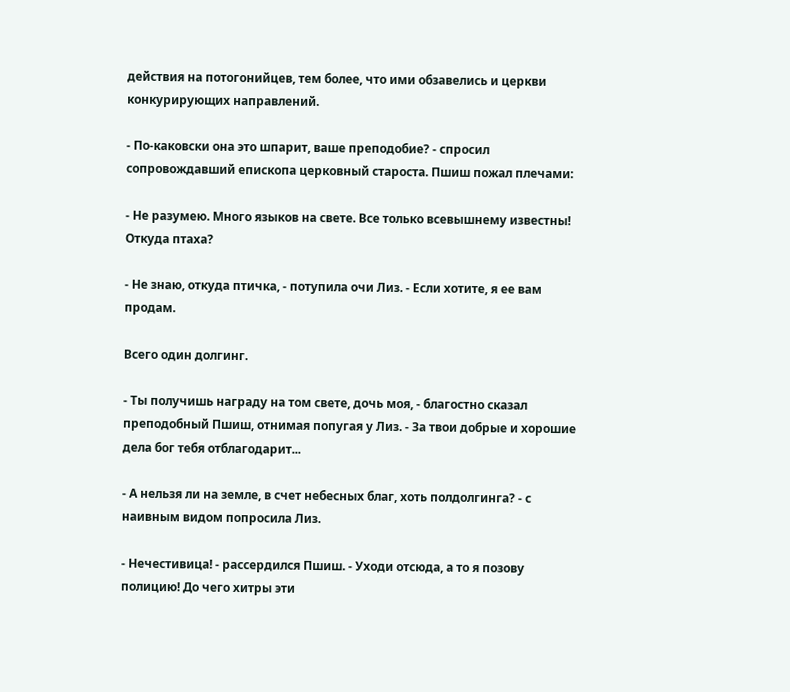действия на потогонийцев, тем более, что ими обзавелись и церкви конкурирующих направлений.

- По-каковски она это шпарит, ваше преподобие? - спросил сопровождавший епископа церковный староста. Пшиш пожал плечами:

- Не разумею. Много языков на свете. Все только всевышнему известны! Откуда птаха?

- Не знаю, откуда птичка, - потупила очи Лиз. - Если хотите, я ее вам продам.

Всего один долгинг.

- Ты получишь награду на том свете, дочь моя, - благостно сказал преподобный Пшиш, отнимая попугая у Лиз. - За твои добрые и хорошие дела бог тебя отблагодарит...

- А нельзя ли на земле, в счет небесных благ, хоть полдолгинга? - с наивным видом попросила Лиз.

- Нечестивица! - рассердился Пшиш. - Уходи отсюда, а то я позову полицию! До чего хитры эти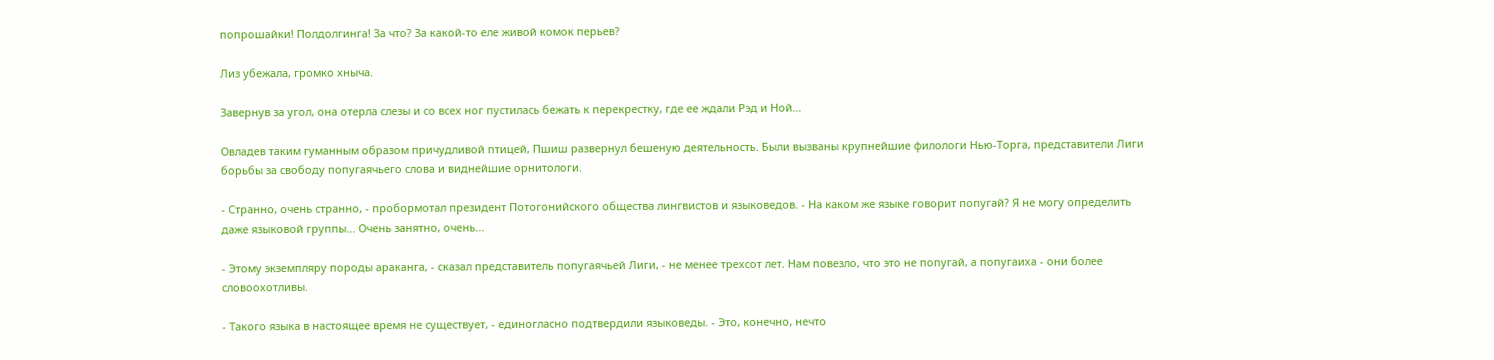попрошайки! Полдолгинга! За что? За какой-то еле живой комок перьев?

Лиз убежала, громко хныча.

Завернув за угол, она отерла слезы и со всех ног пустилась бежать к перекрестку, где ее ждали Рэд и Ной...

Овладев таким гуманным образом причудливой птицей, Пшиш развернул бешеную деятельность. Были вызваны крупнейшие филологи Нью-Торга, представители Лиги борьбы за свободу попугаячьего слова и виднейшие орнитологи.

- Странно, очень странно, - пробормотал президент Потогонийского общества лингвистов и языковедов. - На каком же языке говорит попугай? Я не могу определить даже языковой группы... Очень занятно, очень...

- Этому экземпляру породы араканга, - сказал представитель попугаячьей Лиги, - не менее трехсот лет. Нам повезло, что это не попугай, а попугаиха - они более словоохотливы.

- Такого языка в настоящее время не существует, - единогласно подтвердили языковеды. - Это, конечно, нечто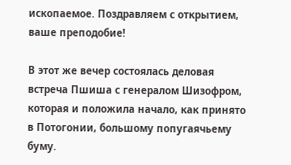ископаемое. Поздравляем с открытием, ваше преподобие!

В этот же вечер состоялась деловая встреча Пшиша с генералом Шизофром, которая и положила начало, как принято в Потогонии, большому попугаячьему буму.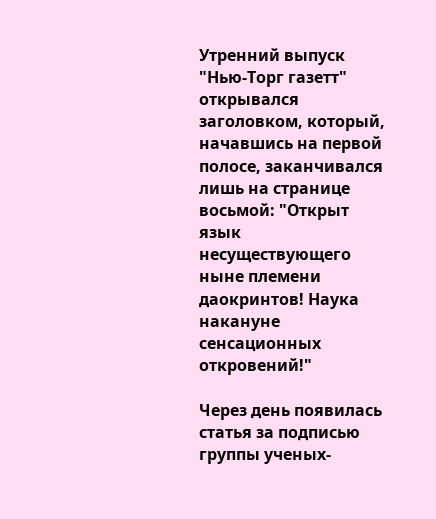Утренний выпуск "Нью-Торг газетт" открывался заголовком, который, начавшись на первой полосе, заканчивался лишь на странице восьмой: "Открыт язык несуществующего ныне племени даокринтов! Наука накануне сенсационных откровений!"

Через день появилась статья за подписью группы ученых-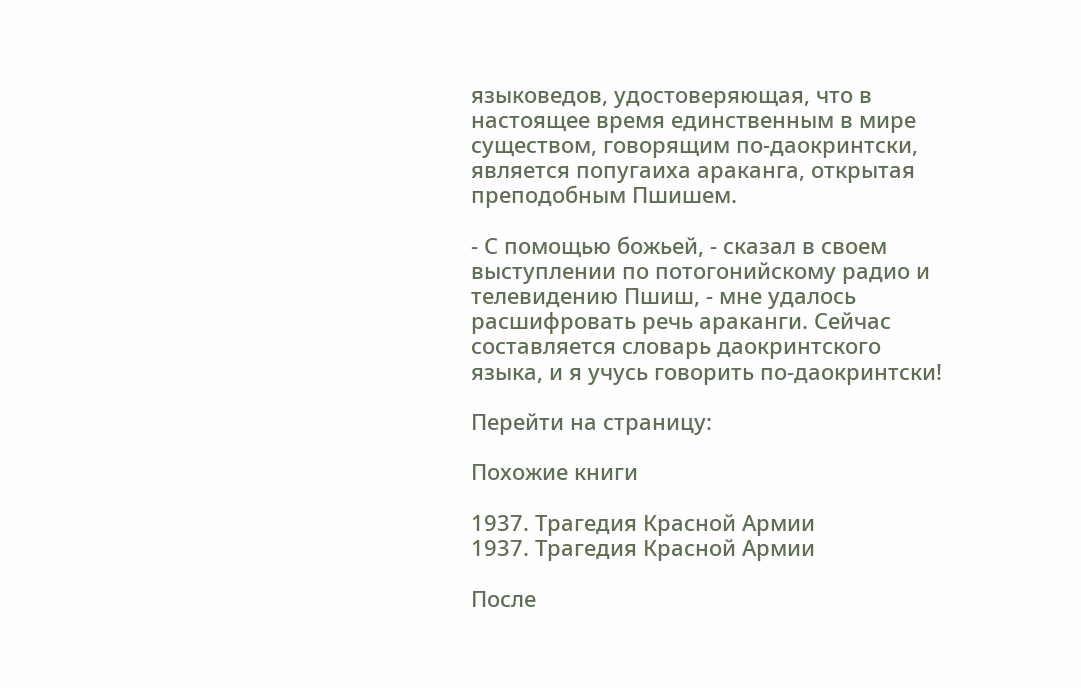языковедов, удостоверяющая, что в настоящее время единственным в мире существом, говорящим по-даокринтски, является попугаиха араканга, открытая преподобным Пшишем.

- С помощью божьей, - сказал в своем выступлении по потогонийскому радио и телевидению Пшиш, - мне удалось расшифровать речь араканги. Сейчас составляется словарь даокринтского языка, и я учусь говорить по-даокринтски!

Перейти на страницу:

Похожие книги

1937. Трагедия Красной Армии
1937. Трагедия Красной Армии

После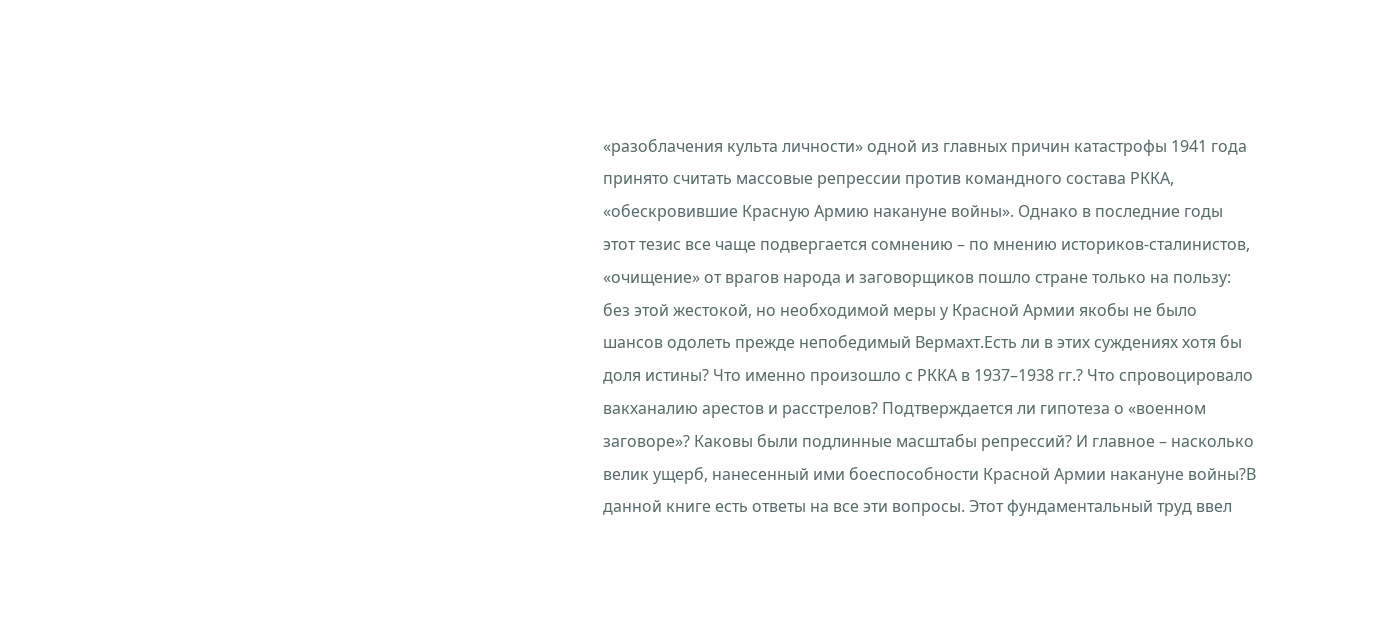«разоблачения культа личности» одной из главных причин катастрофы 1941 года принято считать массовые репрессии против командного состава РККА, «обескровившие Красную Армию накануне войны». Однако в последние годы этот тезис все чаще подвергается сомнению – по мнению историков-сталинистов, «очищение» от врагов народа и заговорщиков пошло стране только на пользу: без этой жестокой, но необходимой меры у Красной Армии якобы не было шансов одолеть прежде непобедимый Вермахт.Есть ли в этих суждениях хотя бы доля истины? Что именно произошло с РККА в 1937–1938 гг.? Что спровоцировало вакханалию арестов и расстрелов? Подтверждается ли гипотеза о «военном заговоре»? Каковы были подлинные масштабы репрессий? И главное – насколько велик ущерб, нанесенный ими боеспособности Красной Армии накануне войны?В данной книге есть ответы на все эти вопросы. Этот фундаментальный труд ввел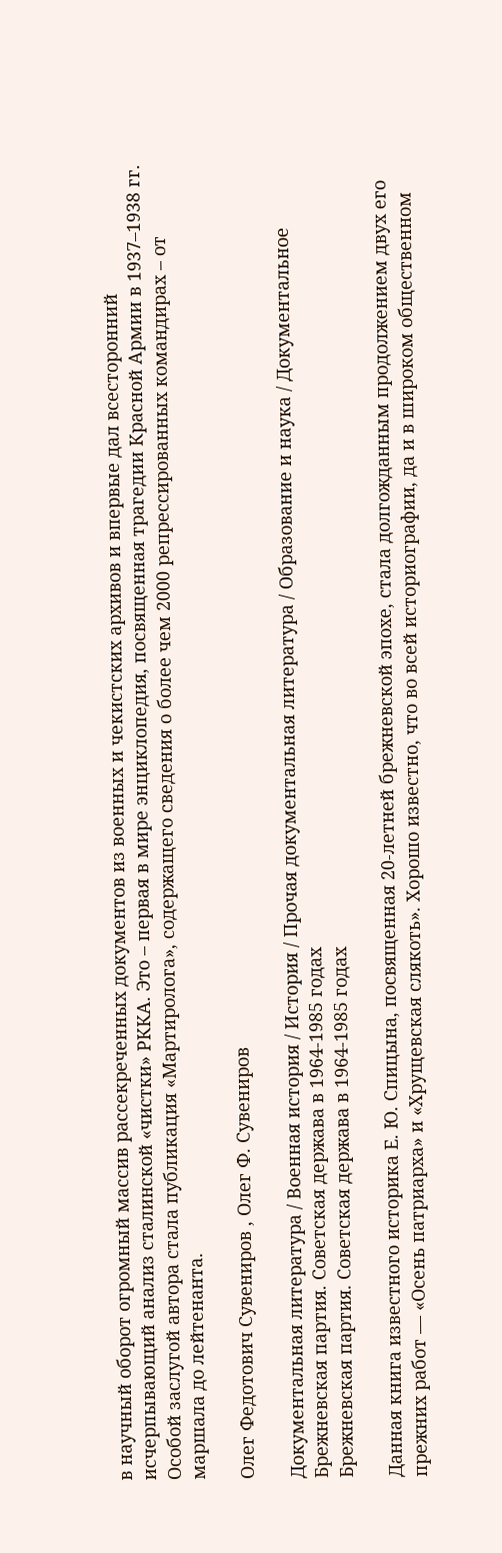в научный оборот огромный массив рассекреченных документов из военных и чекистских архивов и впервые дал всесторонний исчерпывающий анализ сталинской «чистки» РККА. Это – первая в мире энциклопедия, посвященная трагедии Красной Армии в 1937–1938 гг. Особой заслугой автора стала публикация «Мартиролога», содержащего сведения о более чем 2000 репрессированных командирах – от маршала до лейтенанта.

Олег Федотович Сувениров , Олег Ф. Сувениров

Документальная литература / Военная история / История / Прочая документальная литература / Образование и наука / Документальное
Брежневская партия. Советская держава в 1964-1985 годах
Брежневская партия. Советская держава в 1964-1985 годах

Данная книга известного историка Е. Ю. Спицына, посвященная 20-летней брежневской эпохе, стала долгожданным продолжением двух его прежних работ — «Осень патриарха» и «Хрущевская слякоть». Хорошо известно, что во всей историографии, да и в широком общественном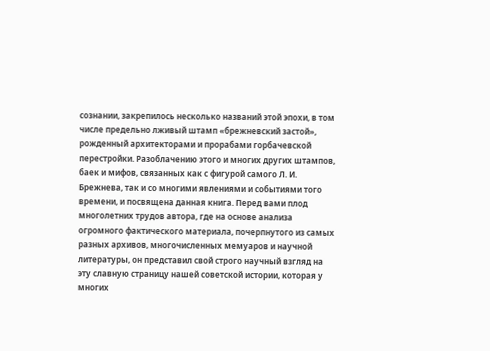сознании, закрепилось несколько названий этой эпохи, в том числе предельно лживый штамп «брежневский застой», рожденный архитекторами и прорабами горбачевской перестройки. Разоблачению этого и многих других штампов, баек и мифов, связанных как с фигурой самого Л. И. Брежнева, так и со многими явлениями и событиями того времени, и посвящена данная книга. Перед вами плод многолетних трудов автора, где на основе анализа огромного фактического материала, почерпнутого из самых разных архивов, многочисленных мемуаров и научной литературы, он представил свой строго научный взгляд на эту славную страницу нашей советской истории, которая у многих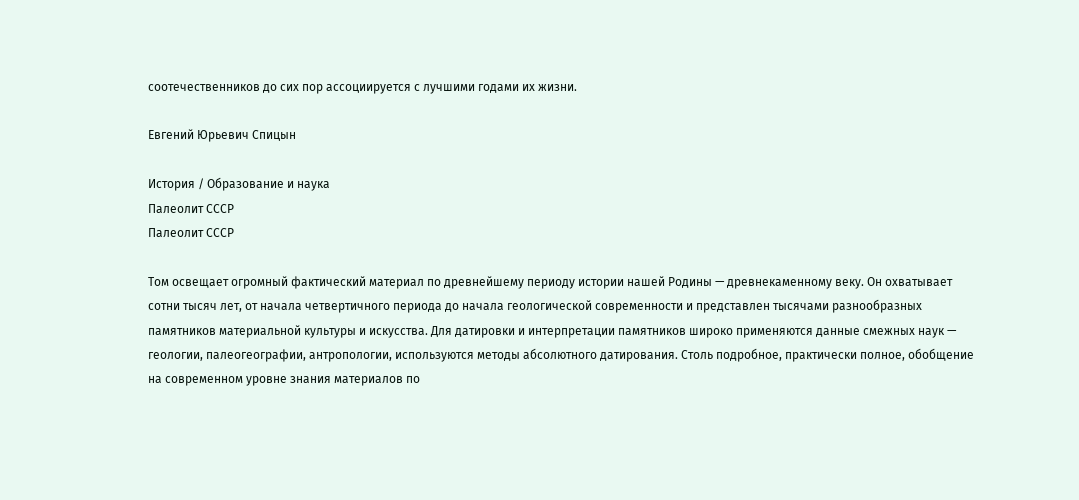соотечественников до сих пор ассоциируется с лучшими годами их жизни.

Евгений Юрьевич Спицын

История / Образование и наука
Палеолит СССР
Палеолит СССР

Том освещает огромный фактический материал по древнейшему периоду истории нашей Родины — древнекаменному веку. Он охватывает сотни тысяч лет, от начала четвертичного периода до начала геологической современности и представлен тысячами разнообразных памятников материальной культуры и искусства. Для датировки и интерпретации памятников широко применяются данные смежных наук — геологии, палеогеографии, антропологии, используются методы абсолютного датирования. Столь подробное, практически полное, обобщение на современном уровне знания материалов по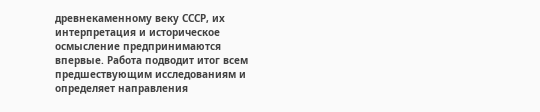древнекаменному веку СССР, их интерпретация и историческое осмысление предпринимаются впервые. Работа подводит итог всем предшествующим исследованиям и определяет направления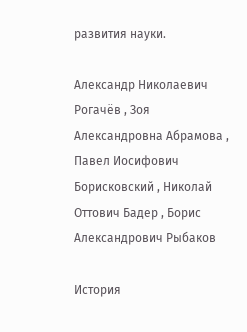развития науки.

Александр Николаевич Рогачёв , Зоя Александровна Абрамова , Павел Иосифович Борисковский , Николай Оттович Бадер , Борис Александрович Рыбаков

История